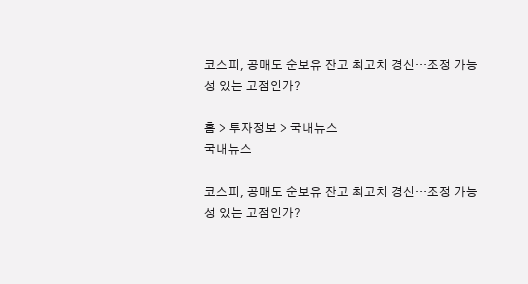코스피, 공매도 순보유 잔고 최고치 경신…조정 가능성 있는 고점인가?

홈 > 투자정보 > 국내뉴스
국내뉴스

코스피, 공매도 순보유 잔고 최고치 경신…조정 가능성 있는 고점인가?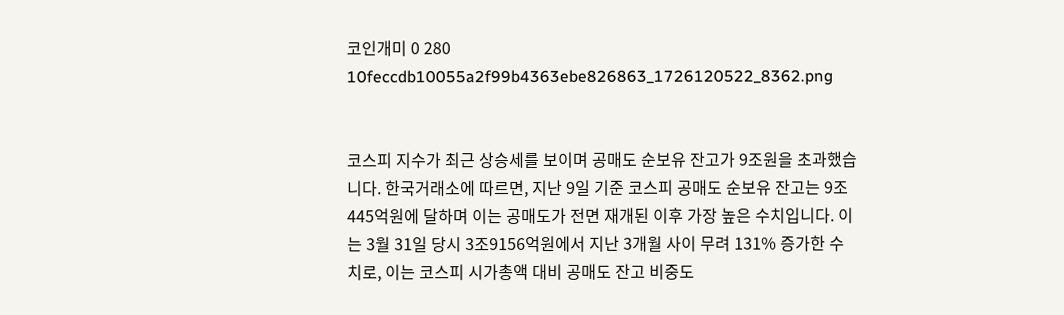코인개미 0 280
10feccdb10055a2f99b4363ebe826863_1726120522_8362.png


코스피 지수가 최근 상승세를 보이며 공매도 순보유 잔고가 9조원을 초과했습니다. 한국거래소에 따르면, 지난 9일 기준 코스피 공매도 순보유 잔고는 9조445억원에 달하며 이는 공매도가 전면 재개된 이후 가장 높은 수치입니다. 이는 3월 31일 당시 3조9156억원에서 지난 3개월 사이 무려 131% 증가한 수치로, 이는 코스피 시가총액 대비 공매도 잔고 비중도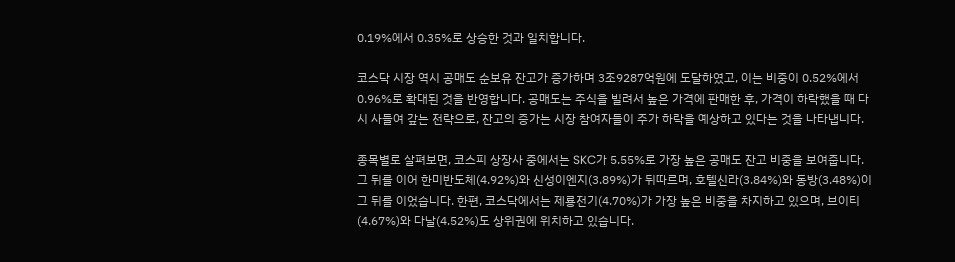0.19%에서 0.35%로 상승한 것과 일치합니다.

코스닥 시장 역시 공매도 순보유 잔고가 증가하며 3조9287억원에 도달하였고, 이는 비중이 0.52%에서 0.96%로 확대된 것을 반영합니다. 공매도는 주식을 빌려서 높은 가격에 판매한 후, 가격이 하락했을 때 다시 사들여 갚는 전략으로, 잔고의 증가는 시장 참여자들이 주가 하락을 예상하고 있다는 것을 나타냅니다.

종목별로 살펴보면, 코스피 상장사 중에서는 SKC가 5.55%로 가장 높은 공매도 잔고 비중을 보여줍니다. 그 뒤를 이어 한미반도체(4.92%)와 신성이엔지(3.89%)가 뒤따르며, 호텔신라(3.84%)와 동방(3.48%)이 그 뒤를 이었습니다. 한편, 코스닥에서는 제룡전기(4.70%)가 가장 높은 비중을 차지하고 있으며, 브이티(4.67%)와 다날(4.52%)도 상위권에 위치하고 있습니다.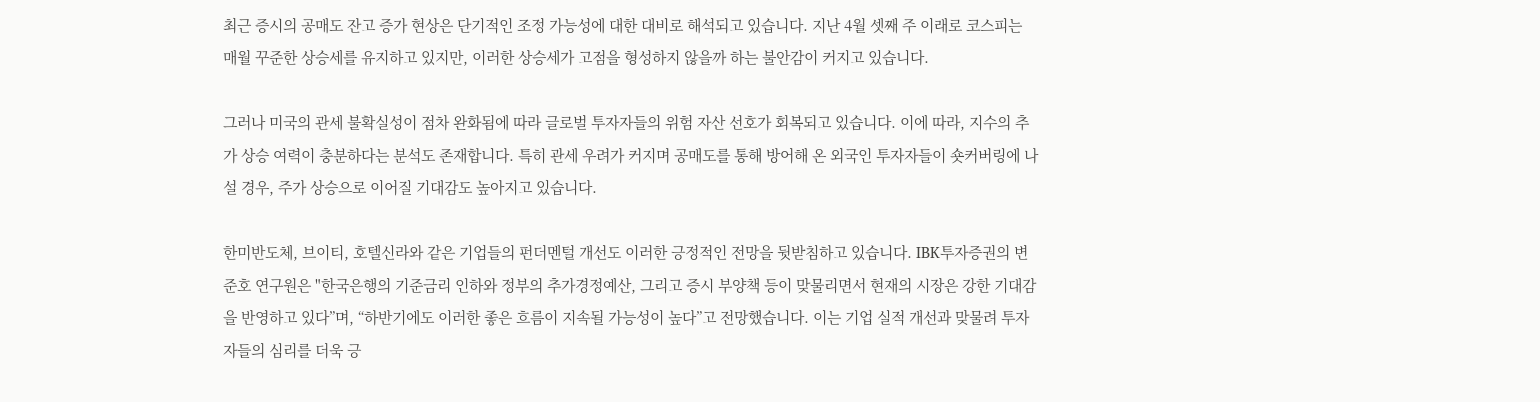최근 증시의 공매도 잔고 증가 현상은 단기적인 조정 가능성에 대한 대비로 해석되고 있습니다. 지난 4월 셋째 주 이래로 코스피는 매월 꾸준한 상승세를 유지하고 있지만, 이러한 상승세가 고점을 형성하지 않을까 하는 불안감이 커지고 있습니다.

그러나 미국의 관세 불확실성이 점차 완화됨에 따라 글로벌 투자자들의 위험 자산 선호가 회복되고 있습니다. 이에 따라, 지수의 추가 상승 여력이 충분하다는 분석도 존재합니다. 특히 관세 우려가 커지며 공매도를 통해 방어해 온 외국인 투자자들이 숏커버링에 나설 경우, 주가 상승으로 이어질 기대감도 높아지고 있습니다.

한미반도체, 브이티, 호텔신라와 같은 기업들의 펀더멘털 개선도 이러한 긍정적인 전망을 뒷받침하고 있습니다. IBK투자증권의 변준호 연구원은 "한국은행의 기준금리 인하와 정부의 추가경정예산, 그리고 증시 부양책 등이 맞물리면서 현재의 시장은 강한 기대감을 반영하고 있다”며, “하반기에도 이러한 좋은 흐름이 지속될 가능성이 높다”고 전망했습니다. 이는 기업 실적 개선과 맞물려 투자자들의 심리를 더욱 긍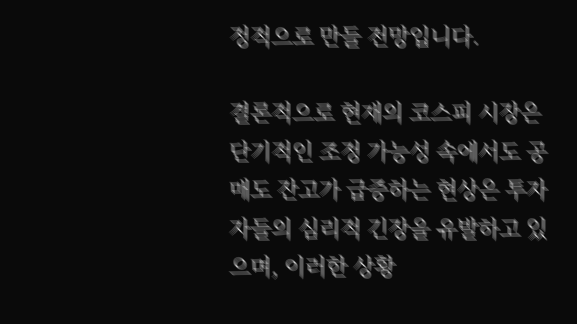정적으로 만들 전망입니다.

결론적으로 현재의 코스피 시장은 단기적인 조정 가능성 속에서도 공매도 잔고가 급증하는 현상은 투자자들의 심리적 긴장을 유발하고 있으며, 이러한 상황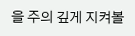을 주의 깊게 지켜볼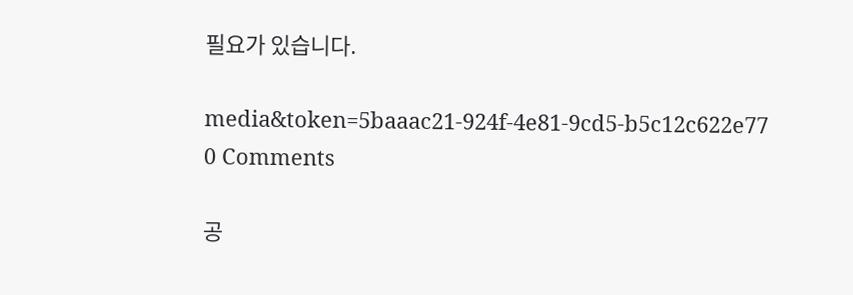필요가 있습니다.

media&token=5baaac21-924f-4e81-9cd5-b5c12c622e77
0 Comments

공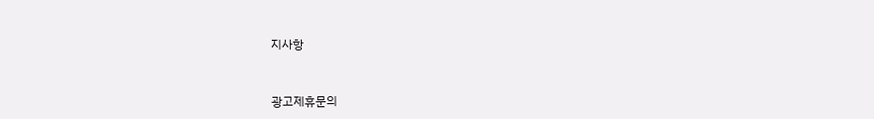지사항


광고제휴문의